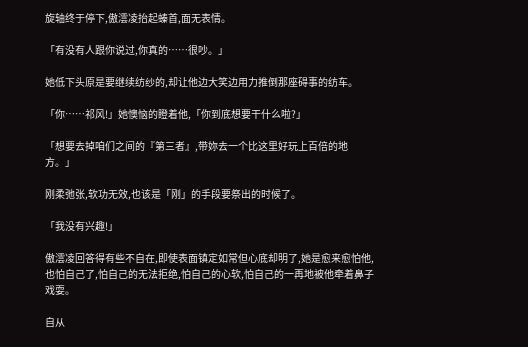旋轴终于停下,傲澐凌抬起螓首,面无表情。

「有没有人跟你说过,你真的……很吵。」

她低下头原是要继续纺纱的,却让他边大笑边用力推倒那座碍事的纺车。

「你……祁风!」她懊恼的瞪着他,「你到底想要干什么啦?」

「想要去掉咱们之间的『第三者』,带妳去一个比这里好玩上百倍的地方。」

刚柔弛张,软功无效,也该是「刚」的手段要祭出的时候了。

「我没有兴趣!」

傲澐凌回答得有些不自在,即使表面镇定如常但心底却明了,她是愈来愈怕他,也怕自己了,怕自己的无法拒绝,怕自己的心软,怕自己的一再地被他牵着鼻子戏耍。

自从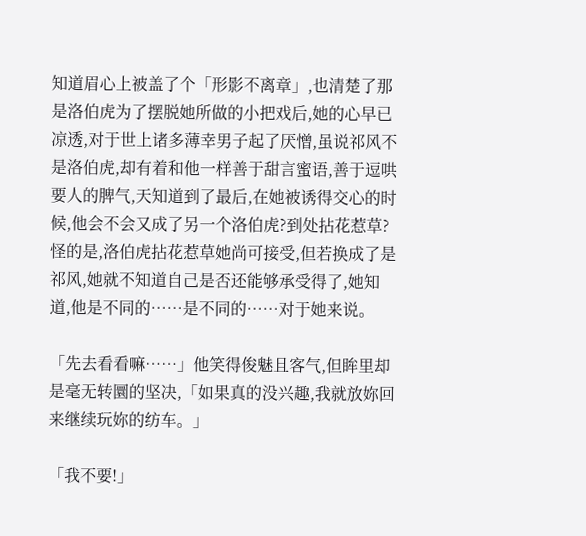知道眉心上被盖了个「形影不离章」,也清楚了那是洛伯虎为了摆脱她所做的小把戏后,她的心早已凉透,对于世上诸多薄幸男子起了厌憎,虽说祁风不是洛伯虎,却有着和他一样善于甜言蜜语,善于逗哄要人的脾气,天知道到了最后,在她被诱得交心的时候,他会不会又成了另一个洛伯虎?到处拈花惹草?怪的是,洛伯虎拈花惹草她尚可接受,但若换成了是祁风,她就不知道自己是否还能够承受得了,她知道,他是不同的……是不同的……对于她来说。

「先去看看嘛……」他笑得俊魅且客气,但眸里却是毫无转圜的坚决,「如果真的没兴趣,我就放妳回来继续玩妳的纺车。」

「我不要!」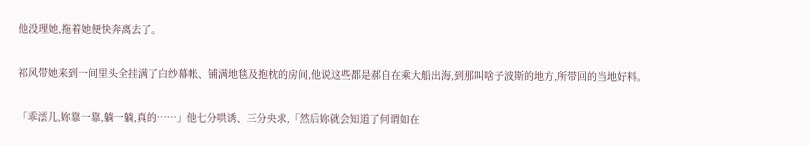他没理她,拖着她便快奔离去了。

祁风带她来到一间里头全挂满了白纱幕帐、铺满地毯及抱枕的房间,他说这些都是郝自在乘大船出海,到那叫啥子波斯的地方,所带回的当地好料。

「乖澐儿,妳靠一靠,躺一躺,真的……」他七分哄诱、三分央求,「然后妳就会知道了何谓如在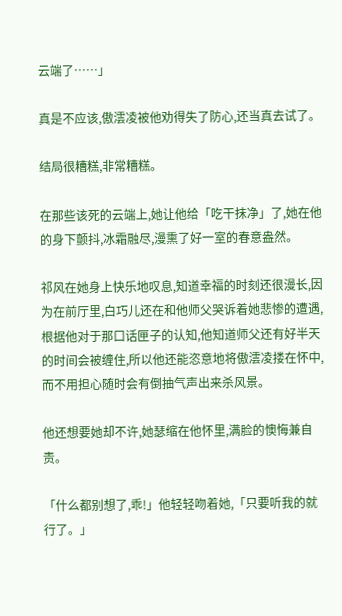云端了……」

真是不应该,傲澐凌被他劝得失了防心,还当真去试了。

结局很糟糕,非常糟糕。

在那些该死的云端上,她让他给「吃干抹净」了,她在他的身下颤抖,冰霜融尽,漫熏了好一室的春意盎然。

祁风在她身上快乐地叹息,知道幸福的时刻还很漫长,因为在前厅里,白巧儿还在和他师父哭诉着她悲惨的遭遇,根据他对于那口话匣子的认知,他知道师父还有好半天的时间会被缠住,所以他还能恣意地将傲澐凌搂在怀中,而不用担心随时会有倒抽气声出来杀风景。

他还想要她却不许,她瑟缩在他怀里,满脸的懊悔兼自责。

「什么都别想了,乖!」他轻轻吻着她,「只要听我的就行了。」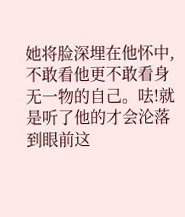她将脸深埋在他怀中,不敢看他更不敢看身无一物的自己。呿!就是听了他的才会沦落到眼前这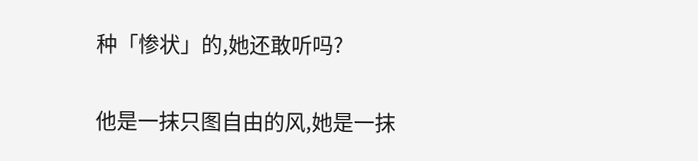种「惨状」的,她还敢听吗?

他是一抹只图自由的风,她是一抹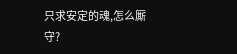只求安定的魂,怎么厮守?